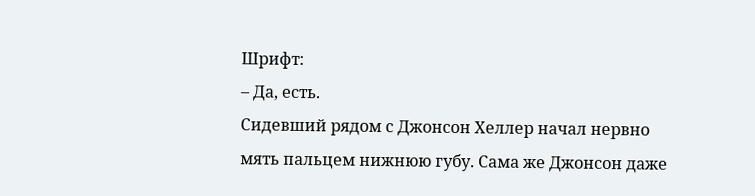Шрифт:
– Да, есть.
Сидевший рядом с Джонсон Хеллер начал нервно мять пальцем нижнюю губу. Сама же Джонсон даже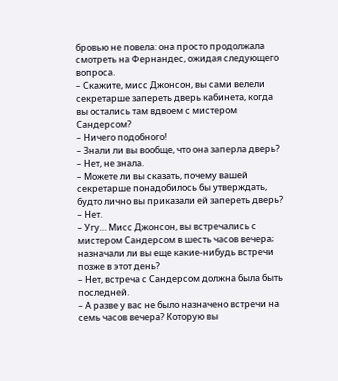бровью не повела: она просто продолжала смотреть на Фернандес, ожидая следующего вопроса.
– Скажите, мисс Джонсон, вы сами велели секретарше запереть дверь кабинета, когда вы остались там вдвоем с мистером Сандерсом?
– Ничего подобного!
– Знали ли вы вообще, что она заперла дверь?
– Нет, не знала.
– Можете ли вы сказать, почему вашей секретарше понадобилось бы утверждать, будто лично вы приказали ей запереть дверь?
– Нет.
– Угу… Мисс Джонсон, вы встречались с мистером Сандерсом в шесть часов вечера; назначали ли вы еще какие-нибудь встречи позже в этот день?
– Нет, встреча с Сандерсом должна была быть последней.
– А разве у вас не было назначено встречи на семь часов вечера? Которую вы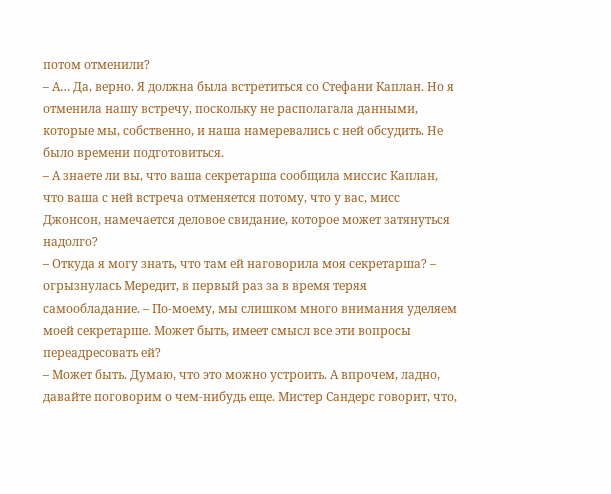потом отменили?
– А… Да, верно. Я должна была встретиться со Стефани Каплан. Но я отменила нашу встречу, поскольку не располагала данными, которые мы, собственно, и наша намеревались с ней обсудить. Не было времени подготовиться.
– А знаете ли вы, что ваша секретарша сообщила миссис Каплан, что ваша с ней встреча отменяется потому, что у вас, мисс Джонсон, намечается деловое свидание, которое может затянуться надолго?
– Откуда я могу знать, что там ей наговорила моя секретарша? – огрызнулась Мередит, в первый раз за в время теряя самообладание. – По-моему, мы слишком много внимания уделяем моей секретарше. Может быть, имеет смысл все эти вопросы переадресовать ей?
– Может быть. Думаю, что это можно устроить. А впрочем, ладно, давайте поговорим о чем-нибудь еще. Мистер Сандерс говорит, что,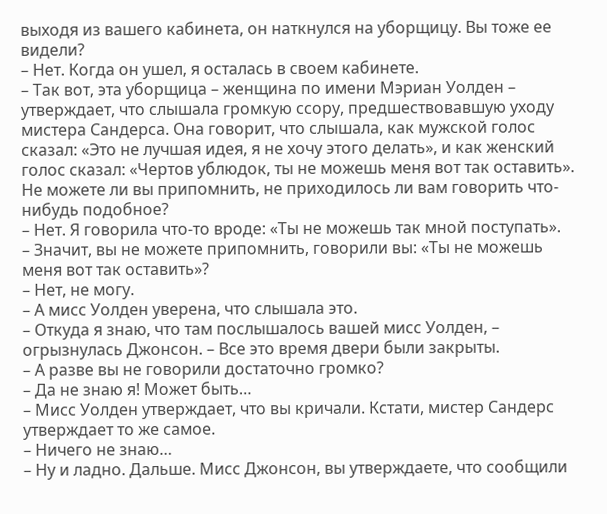выходя из вашего кабинета, он наткнулся на уборщицу. Вы тоже ее видели?
– Нет. Когда он ушел, я осталась в своем кабинете.
– Так вот, эта уборщица – женщина по имени Мэриан Уолден – утверждает, что слышала громкую ссору, предшествовавшую уходу мистера Сандерса. Она говорит, что слышала, как мужской голос сказал: «Это не лучшая идея, я не хочу этого делать», и как женский голос сказал: «Чертов ублюдок, ты не можешь меня вот так оставить». Не можете ли вы припомнить, не приходилось ли вам говорить что-нибудь подобное?
– Нет. Я говорила что-то вроде: «Ты не можешь так мной поступать».
– Значит, вы не можете припомнить, говорили вы: «Ты не можешь меня вот так оставить»?
– Нет, не могу.
– А мисс Уолден уверена, что слышала это.
– Откуда я знаю, что там послышалось вашей мисс Уолден, – огрызнулась Джонсон. – Все это время двери были закрыты.
– А разве вы не говорили достаточно громко?
– Да не знаю я! Может быть…
– Мисс Уолден утверждает, что вы кричали. Кстати, мистер Сандерс утверждает то же самое.
– Ничего не знаю…
– Ну и ладно. Дальше. Мисс Джонсон, вы утверждаете, что сообщили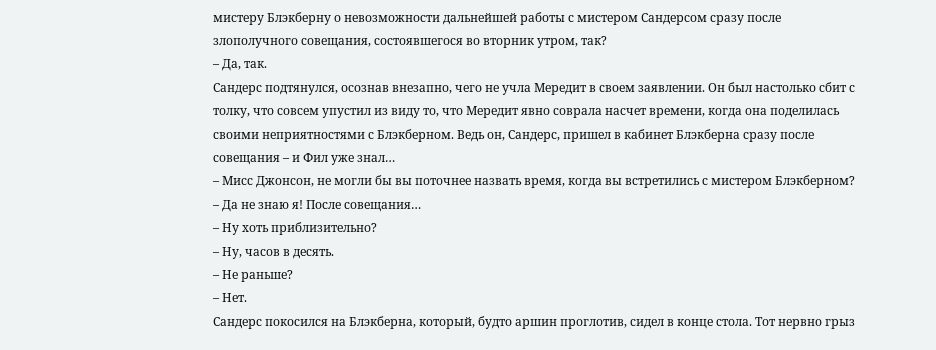мистеру Блэкберну о невозможности дальнейшей работы с мистером Сандерсом сразу после злополучного совещания, состоявшегося во вторник утром, так?
– Да, так.
Сандерс подтянулся, осознав внезапно, чего не учла Мередит в своем заявлении. Он был настолько сбит с толку, что совсем упустил из виду то, что Мередит явно соврала насчет времени, когда она поделилась своими неприятностями с Блэкберном. Ведь он, Сандерс, пришел в кабинет Блэкберна сразу после совещания – и Фил уже знал…
– Мисс Джонсон, не могли бы вы поточнее назвать время, когда вы встретились с мистером Блэкберном?
– Да не знаю я! После совещания…
– Ну хоть приблизительно?
– Ну, часов в десять.
– Не раньше?
– Нет.
Сандерс покосился на Блэкберна, который, будто аршин проглотив, сидел в конце стола. Тот нервно грыз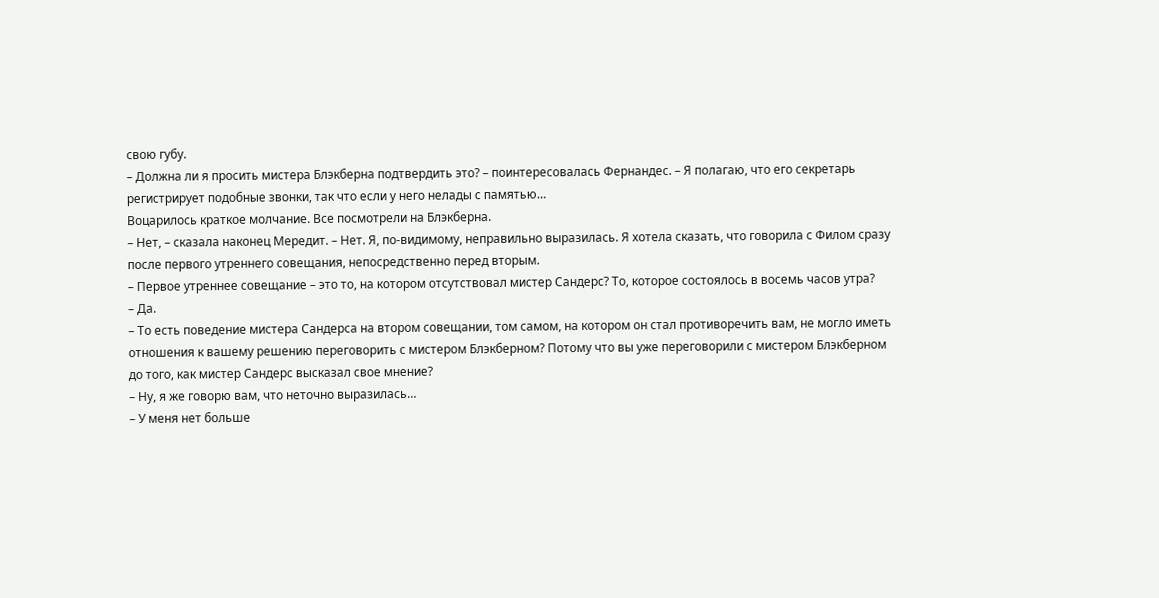свою губу.
– Должна ли я просить мистера Блэкберна подтвердить это? – поинтересовалась Фернандес. – Я полагаю, что его секретарь регистрирует подобные звонки, так что если у него нелады с памятью…
Воцарилось краткое молчание. Все посмотрели на Блэкберна.
– Нет, – сказала наконец Мередит. – Нет. Я, по-видимому, неправильно выразилась. Я хотела сказать, что говорила с Филом сразу после первого утреннего совещания, непосредственно перед вторым.
– Первое утреннее совещание – это то, на котором отсутствовал мистер Сандерс? То, которое состоялось в восемь часов утра?
– Да.
– То есть поведение мистера Сандерса на втором совещании, том самом, на котором он стал противоречить вам, не могло иметь отношения к вашему решению переговорить с мистером Блэкберном? Потому что вы уже переговорили с мистером Блэкберном до того, как мистер Сандерс высказал свое мнение?
– Ну, я же говорю вам, что неточно выразилась…
– У меня нет больше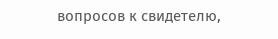вопросов к свидетелю,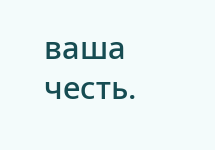ваша честь.